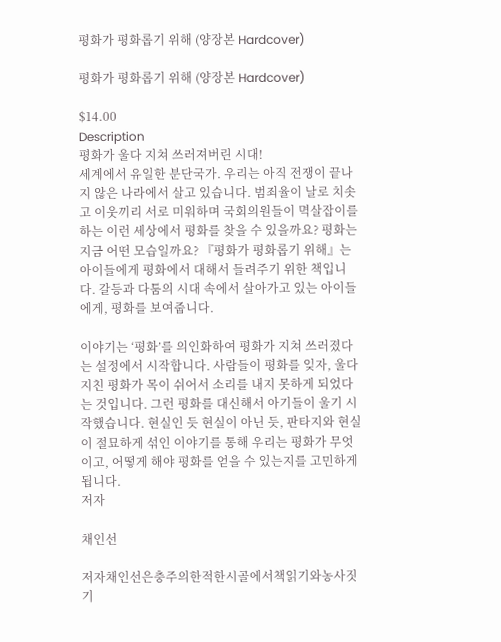평화가 평화롭기 위해 (양장본 Hardcover)

평화가 평화롭기 위해 (양장본 Hardcover)

$14.00
Description
평화가 울다 지쳐 쓰러져버린 시대!
세계에서 유일한 분단국가. 우리는 아직 전쟁이 끝나지 않은 나라에서 살고 있습니다. 범죄율이 날로 치솟고 이웃끼리 서로 미워하며 국회의원들이 멱살잡이를 하는 이런 세상에서 평화를 찾을 수 있을까요? 평화는 지금 어떤 모습일까요? 『평화가 평화롭기 위해』는 아이들에게 평화에서 대해서 들려주기 위한 책입니다. 갈등과 다툼의 시대 속에서 살아가고 있는 아이들에게, 평화를 보여줍니다.

이야기는 ‘평화’를 의인화하여 평화가 지쳐 쓰러졌다는 설정에서 시작합니다. 사람들이 평화를 잊자, 울다 지친 평화가 목이 쉬어서 소리를 내지 못하게 되었다는 것입니다. 그런 평화를 대신해서 아기들이 울기 시작했습니다. 현실인 듯 현실이 아닌 듯, 판타지와 현실이 절묘하게 섞인 이야기를 통해 우리는 평화가 무엇이고, 어떻게 해야 평화를 얻을 수 있는지를 고민하게 됩니다.
저자

채인선

저자채인선은충주의한적한시골에서책읽기와농사짓기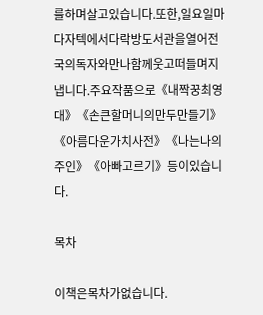를하며살고있습니다.또한,일요일마다자텍에서다락방도서관을열어전국의독자와만나함께웃고떠들며지냅니다.주요작품으로《내짝꿍최영대》《손큰할머니의만두만들기》《아름다운가치사전》《나는나의주인》《아빠고르기》등이있습니다.

목차

이책은목차가없습니다.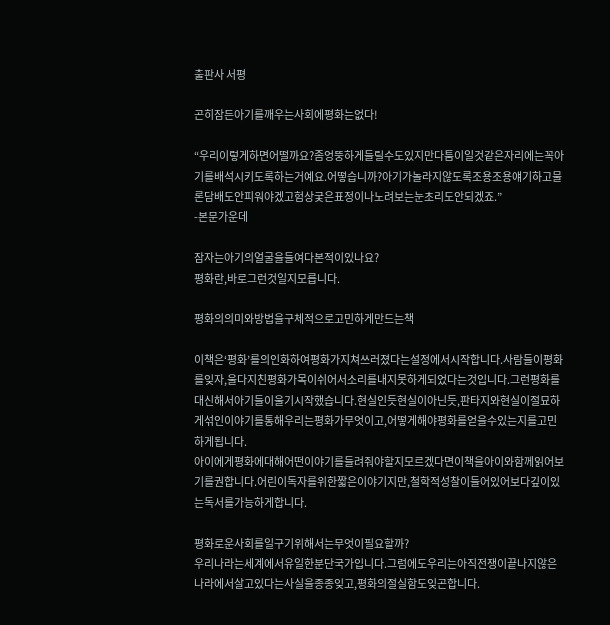출판사 서평

곤히잠든아기를깨우는사회에평화는없다!

“우리이렇게하면어떨까요?좀엉뚱하게들릴수도있지만다툼이일것같은자리에는꼭아기를배석시키도록하는거예요.어떻습니까?아기가놀라지않도록조용조용얘기하고물론담배도안피워야겠고험상궂은표정이나노려보는눈초리도안되겠죠.”
-본문가운데

잠자는아기의얼굴을들여다본적이있나요?
평화란,바로그런것일지모릅니다.

평화의의미와방법을구체적으로고민하게만드는책

이책은‘평화’를의인화하여평화가지쳐쓰러졌다는설정에서시작합니다.사람들이평화를잊자,울다지친평화가목이쉬어서소리를내지못하게되었다는것입니다.그런평화를대신해서아기들이울기시작했습니다.현실인듯현실이아닌듯,판타지와현실이절묘하게섞인이야기를통해우리는평화가무엇이고,어떻게해야평화를얻을수있는지를고민하게됩니다.
아이에게평화에대해어떤이야기를들려줘야할지모르겠다면이책을아이와함께읽어보기를권합니다.어린이독자를위한짧은이야기지만,철학적성찰이들어있어보다깊이있는독서를가능하게합니다.

평화로운사회를일구기위해서는무엇이필요할까?
우리나라는세계에서유일한분단국가입니다.그럼에도우리는아직전쟁이끝나지않은나라에서살고있다는사실을종종잊고,평화의절실함도잊곤합니다.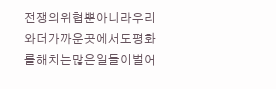전쟁의위협뿐아니라우리와더가까운곳에서도평화를해치는많은일들이벌어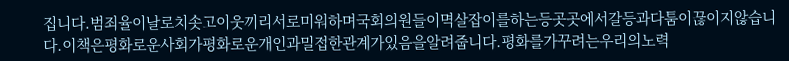집니다.범죄율이날로치솟고이웃끼리서로미워하며국회의원들이멱살잡이를하는등곳곳에서갈등과다툼이끊이지않습니다.이책은평화로운사회가평화로운개인과밀접한관계가있음을알려줍니다.평화를가꾸려는우리의노력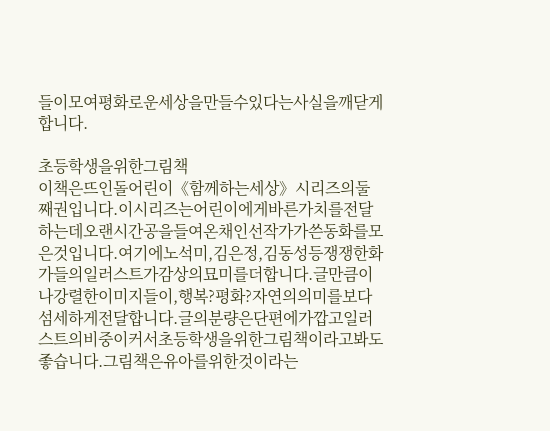들이모여평화로운세상을만들수있다는사실을깨닫게합니다.

초등학생을위한그림책
이책은뜨인돌어린이《함께하는세상》시리즈의둘째권입니다.이시리즈는어린이에게바른가치를전달하는데오랜시간공을들여온채인선작가가쓴동화를모은것입니다.여기에노석미,김은정,김동성등쟁쟁한화가들의일러스트가감상의묘미를더합니다.글만큼이나강렬한이미지들이,행복?평화?자연의의미를보다섬세하게전달합니다.글의분량은단편에가깝고일러스트의비중이커서초등학생을위한그림책이라고봐도좋습니다.그림책은유아를위한것이라는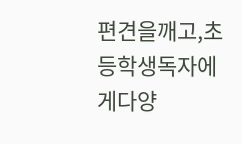편견을깨고,초등학생독자에게다양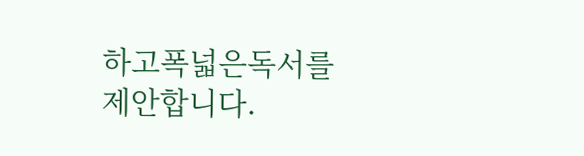하고폭넓은독서를제안합니다.